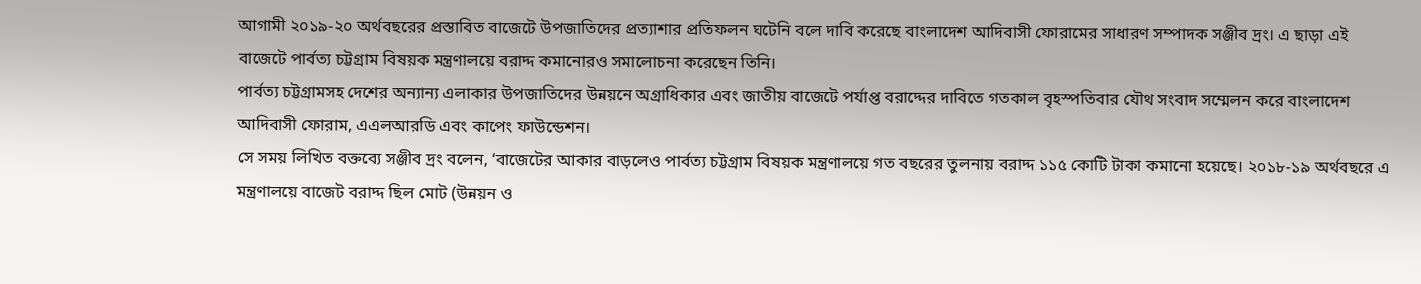আগামী ২০১৯-২০ অর্থবছরের প্রস্তাবিত বাজেটে উপজাতিদের প্রত্যাশার প্রতিফলন ঘটেনি বলে দাবি করেছে বাংলাদেশ আদিবাসী ফোরামের সাধারণ সম্পাদক সঞ্জীব দ্রং। এ ছাড়া এই বাজেটে পার্বত্য চট্টগ্রাম বিষয়ক মন্ত্রণালয়ে বরাদ্দ কমানোরও সমালোচনা করেছেন তিনি।
পার্বত্য চট্টগ্রামসহ দেশের অন্যান্য এলাকার উপজাতিদের উন্নয়নে অগ্রাধিকার এবং জাতীয় বাজেটে পর্যাপ্ত বরাদ্দের দাবিতে গতকাল বৃহস্পতিবার যৌথ সংবাদ সম্মেলন করে বাংলাদেশ আদিবাসী ফোরাম, এএলআরডি এবং কাপেং ফাউন্ডেশন।
সে সময় লিখিত বক্তব্যে সঞ্জীব দ্রং বলেন, ‘বাজেটের আকার বাড়লেও পার্বত্য চট্টগ্রাম বিষয়ক মন্ত্রণালয়ে গত বছরের তুলনায় বরাদ্দ ১১৫ কোটি টাকা কমানো হয়েছে। ২০১৮-১৯ অর্থবছরে এ মন্ত্রণালয়ে বাজেট বরাদ্দ ছিল মোট (উন্নয়ন ও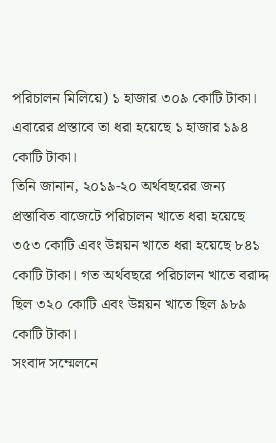পরিচালন মিলিয়ে) ১ হাজার ৩০৯ কোটি টাকা। এবারের প্রস্তাবে তা ধরা হয়েছে ১ হাজার ১৯৪ কোটি টাকা।
তিনি জানান, ২০১৯-২০ অর্থবছরের জন্য প্রস্তাবিত বাজেটে পরিচালন খাতে ধরা হয়েছে ৩৫৩ কোটি এবং উন্নয়ন খাতে ধরা হয়েছে ৮৪১ কোটি টাকা। গত অর্থবছরে পরিচালন খাতে বরাদ্দ ছিল ৩২০ কোটি এবং উন্নয়ন খাতে ছিল ৯৮৯ কোটি টাকা।
সংবাদ সম্মেলনে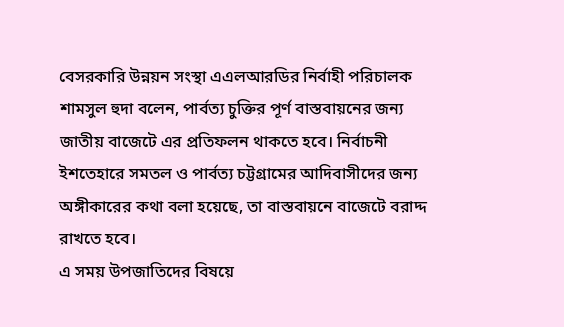বেসরকারি উন্নয়ন সংস্থা এএলআরডির নির্বাহী পরিচালক শামসুল হুদা বলেন, পার্বত্য চুক্তির পূর্ণ বাস্তবায়নের জন্য জাতীয় বাজেটে এর প্রতিফলন থাকতে হবে। নির্বাচনী ইশতেহারে সমতল ও পার্বত্য চট্টগ্রামের আদিবাসীদের জন্য অঙ্গীকারের কথা বলা হয়েছে, তা বাস্তবায়নে বাজেটে বরাদ্দ রাখতে হবে।
এ সময় উপজাতিদের বিষয়ে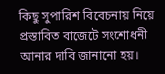কিছু সুপারিশ বিবেচনায় নিয়ে প্রস্তাবিত বাজেটে সংশোধনী আনার দাবি জানানো হয়।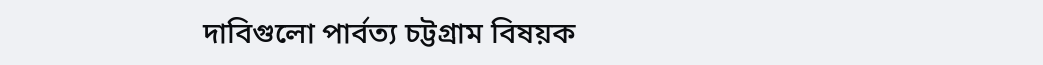দাবিগুলো পার্বত্য চট্টগ্রাম বিষয়ক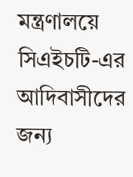মন্ত্রণালয়ে সিএইচটি-এর আদিবাসীদের জন্য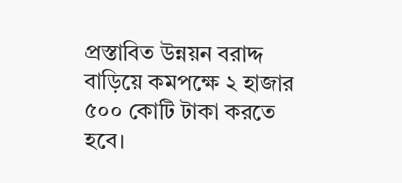প্রস্তাবিত উন্নয়ন বরাদ্দ বাড়িয়ে কমপক্ষে ২ হাজার ৫০০ কোটি টাকা করতে হবে।